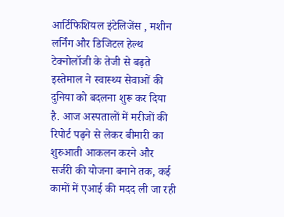आर्टिफिशियल इंटेलिजेंस , मशीन लर्निंग और डिजिटल हेल्थ टेक्नोलॉजी के तेजी से बढ़ते इस्तेमाल ने स्वास्थ्य सेवाओं की दुनिया को बदलना शुरू कर दिया है. आज अस्पतालों में मरीजों की रिपोर्ट पढ़ने से लेकर बीमारी का शुरुआती आकलन करने और सर्जरी की योजना बनाने तक, कई कामों में एआई की मदद ली जा रही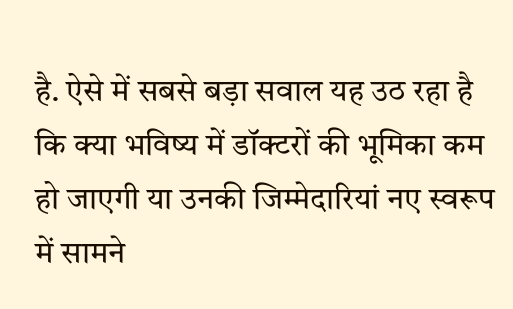है. ऐसे में सबसे बड़ा सवाल यह उठ रहा है कि क्या भविष्य में डॉक्टरों की भूमिका कम हो जाएगी या उनकी जिम्मेदारियां नए स्वरूप में सामने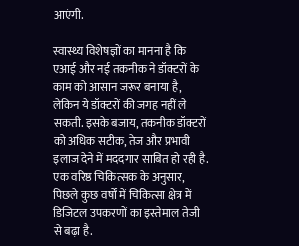आएंगी.

स्वास्थ्य विशेषज्ञों का मानना है कि एआई और नई तकनीक ने डॉक्टरों के काम को आसान जरूर बनाया है, लेकिन ये डॉक्टरों की जगह नहीं ले सकती. इसके बजाय, तकनीक डॉक्टरों को अधिक सटीक, तेज और प्रभावी इलाज देने में मददगार साबित हो रही है.
एक वरिष्ठ चिकित्सक के अनुसार, पिछले कुछ वर्षों में चिकित्सा क्षेत्र में डिजिटल उपकरणों का इस्तेमाल तेजी से बढ़ा है.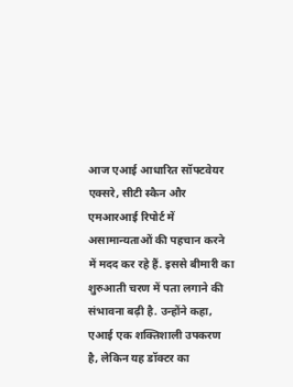आज एआई आधारित सॉफ्टवेयर एक्सरे, सीटी स्कैन और एमआरआई रिपोर्ट में असामान्यताओं की पहचान करने में मदद कर रहे हैं. इससे बीमारी का शुरुआती चरण में पता लगाने की संभावना बढ़ी है. उन्होंने कहा, एआई एक शक्तिशाली उपकरण है, लेकिन यह डॉक्टर का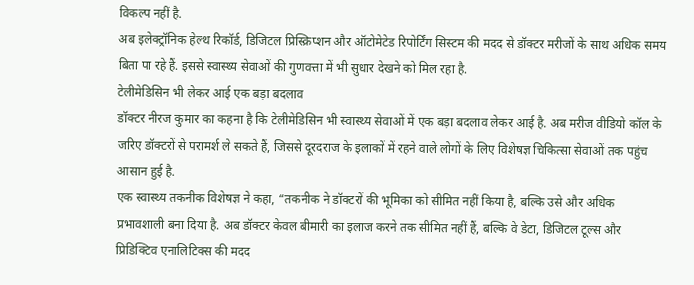विकल्प नहीं है.
अब इलेक्ट्रॉनिक हेल्थ रिकॉर्ड, डिजिटल प्रिस्क्रिप्शन और ऑटोमेटेड रिपोर्टिंग सिस्टम की मदद से डॉक्टर मरीजों के साथ अधिक समय बिता पा रहे हैं. इससे स्वास्थ्य सेवाओं की गुणवत्ता में भी सुधार देखने को मिल रहा है.
टेलीमेडिसिन भी लेकर आई एक बड़ा बदलाव
डॉक्टर नीरज कुमार का कहना है कि टेलीमेडिसिन भी स्वास्थ्य सेवाओं में एक बड़ा बदलाव लेकर आई है. अब मरीज वीडियो कॉल के जरिए डॉक्टरों से परामर्श ले सकते हैं, जिससे दूरदराज के इलाकों में रहने वाले लोगों के लिए विशेषज्ञ चिकित्सा सेवाओं तक पहुंच आसान हुई है.
एक स्वास्थ्य तकनीक विशेषज्ञ ने कहा, “तकनीक ने डॉक्टरों की भूमिका को सीमित नहीं किया है, बल्कि उसे और अधिक प्रभावशाली बना दिया है. अब डॉक्टर केवल बीमारी का इलाज करने तक सीमित नहीं हैं, बल्कि वे डेटा, डिजिटल टूल्स और प्रिडिक्टिव एनालिटिक्स की मदद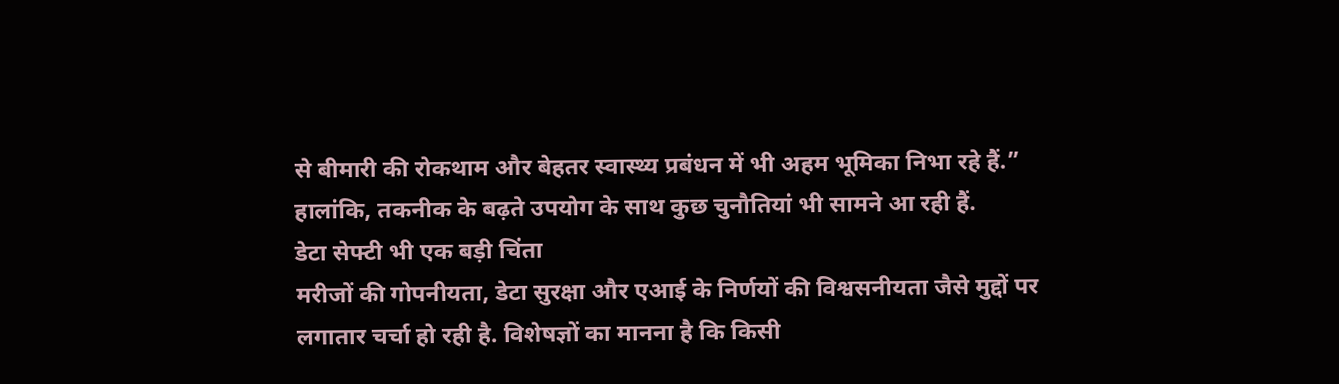से बीमारी की रोकथाम और बेहतर स्वास्थ्य प्रबंधन में भी अहम भूमिका निभा रहे हैं.” हालांकि, तकनीक के बढ़ते उपयोग के साथ कुछ चुनौतियां भी सामने आ रही हैं.
डेटा सेफ्टी भी एक बड़ी चिंता
मरीजों की गोपनीयता, डेटा सुरक्षा और एआई के निर्णयों की विश्वसनीयता जैसे मुद्दों पर लगातार चर्चा हो रही है. विशेषज्ञों का मानना है कि किसी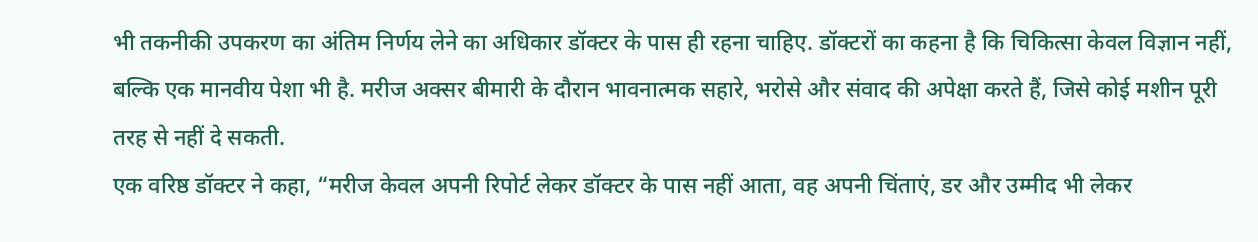भी तकनीकी उपकरण का अंतिम निर्णय लेने का अधिकार डॉक्टर के पास ही रहना चाहिए. डॉक्टरों का कहना है कि चिकित्सा केवल विज्ञान नहीं, बल्कि एक मानवीय पेशा भी है. मरीज अक्सर बीमारी के दौरान भावनात्मक सहारे, भरोसे और संवाद की अपेक्षा करते हैं, जिसे कोई मशीन पूरी तरह से नहीं दे सकती.
एक वरिष्ठ डॉक्टर ने कहा, “मरीज केवल अपनी रिपोर्ट लेकर डॉक्टर के पास नहीं आता, वह अपनी चिंताएं, डर और उम्मीद भी लेकर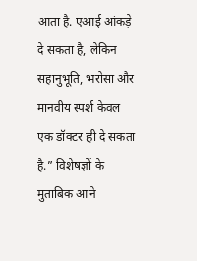आता है. एआई आंकड़े दे सकता है, लेकिन सहानुभूति, भरोसा और मानवीय स्पर्श केवल एक डॉक्टर ही दे सकता है.” विशेषज्ञों के मुताबिक आने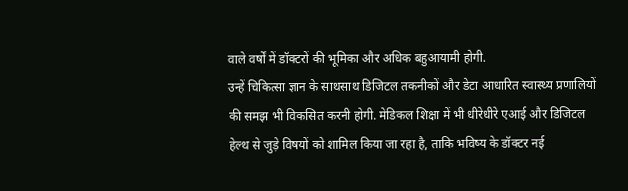वाले वर्षों में डॉक्टरों की भूमिका और अधिक बहुआयामी होगी.
उन्हें चिकित्सा ज्ञान के साथसाथ डिजिटल तकनीकों और डेटा आधारित स्वास्थ्य प्रणालियों की समझ भी विकसित करनी होगी. मेडिकल शिक्षा में भी धीरेधीरे एआई और डिजिटल हेल्थ से जुड़े विषयों को शामिल किया जा रहा है, ताकि भविष्य के डॉक्टर नई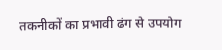तकनीकों का प्रभावी ढंग से उपयोग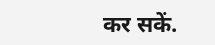कर सकें.